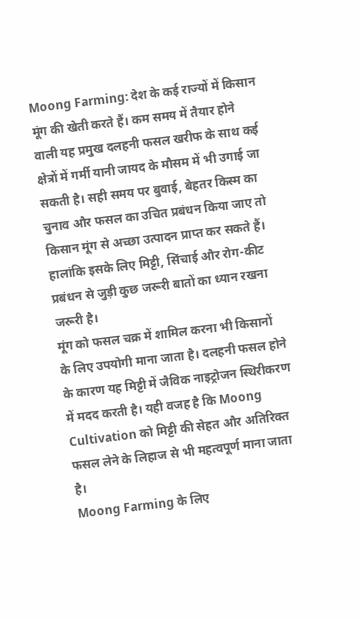Moong Farming: देश के कई राज्यों में किसान मूंग की खेती करते हैं। कम समय में तैयार होने वाली यह प्रमुख दलहनी फसल खरीफ के साथ कई क्षेत्रों में गर्मी यानी जायद के मौसम में भी उगाई जा सकती है। सही समय पर बुवाई, बेहतर किस्म का चुनाव और फसल का उचित प्रबंधन किया जाए तो किसान मूंग से अच्छा उत्पादन प्राप्त कर सकते हैं। हालांकि इसके लिए मिट्टी, सिंचाई और रोग-कीट प्रबंधन से जुड़ी कुछ जरूरी बातों का ध्यान रखना जरूरी है।
मूंग को फसल चक्र में शामिल करना भी किसानों के लिए उपयोगी माना जाता है। दलहनी फसल होने के कारण यह मिट्टी में जैविक नाइट्रोजन स्थिरीकरण में मदद करती है। यही वजह है कि Moong Cultivation को मिट्टी की सेहत और अतिरिक्त फसल लेने के लिहाज से भी महत्वपूर्ण माना जाता है।
Moong Farming के लिए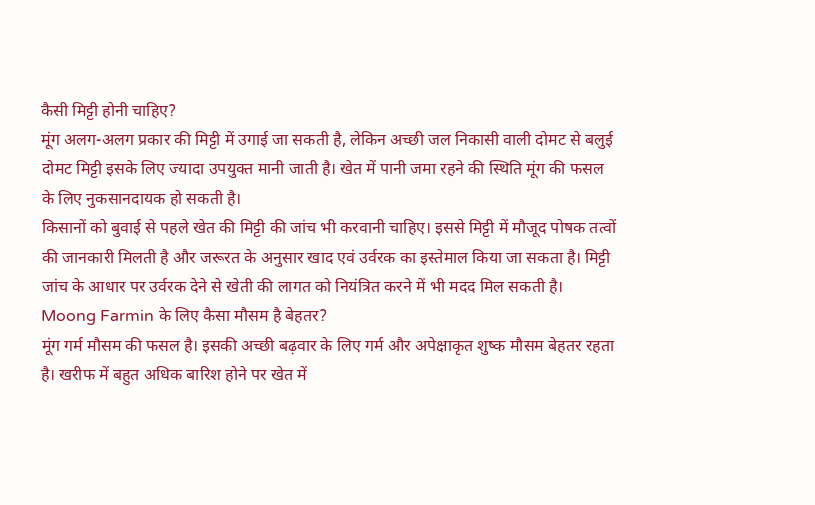कैसी मिट्टी होनी चाहिए?
मूंग अलग-अलग प्रकार की मिट्टी में उगाई जा सकती है, लेकिन अच्छी जल निकासी वाली दोमट से बलुई दोमट मिट्टी इसके लिए ज्यादा उपयुक्त मानी जाती है। खेत में पानी जमा रहने की स्थिति मूंग की फसल के लिए नुकसानदायक हो सकती है।
किसानों को बुवाई से पहले खेत की मिट्टी की जांच भी करवानी चाहिए। इससे मिट्टी में मौजूद पोषक तत्वों की जानकारी मिलती है और जरूरत के अनुसार खाद एवं उर्वरक का इस्तेमाल किया जा सकता है। मिट्टी जांच के आधार पर उर्वरक देने से खेती की लागत को नियंत्रित करने में भी मदद मिल सकती है।
Moong Farmin के लिए कैसा मौसम है बेहतर?
मूंग गर्म मौसम की फसल है। इसकी अच्छी बढ़वार के लिए गर्म और अपेक्षाकृत शुष्क मौसम बेहतर रहता है। खरीफ में बहुत अधिक बारिश होने पर खेत में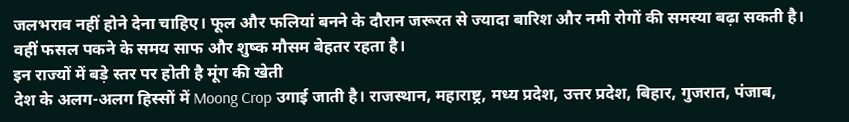जलभराव नहीं होने देना चाहिए। फूल और फलियां बनने के दौरान जरूरत से ज्यादा बारिश और नमी रोगों की समस्या बढ़ा सकती है। वहीं फसल पकने के समय साफ और शुष्क मौसम बेहतर रहता है।
इन राज्यों में बड़े स्तर पर होती है मूंग की खेती
देश के अलग-अलग हिस्सों में Moong Crop उगाई जाती है। राजस्थान, महाराष्ट्र, मध्य प्रदेश, उत्तर प्रदेश, बिहार, गुजरात, पंजाब,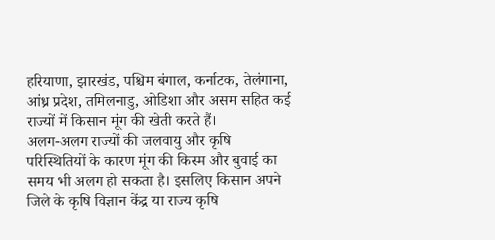हरियाणा, झारखंड, पश्चिम बंगाल, कर्नाटक, तेलंगाना, आंध्र प्रदेश, तमिलनाडु, ओडिशा और असम सहित कई राज्यों में किसान मूंग की खेती करते हैं।
अलग-अलग राज्यों की जलवायु और कृषि परिस्थितियों के कारण मूंग की किस्म और बुवाई का समय भी अलग हो सकता है। इसलिए किसान अपने जिले के कृषि विज्ञान केंद्र या राज्य कृषि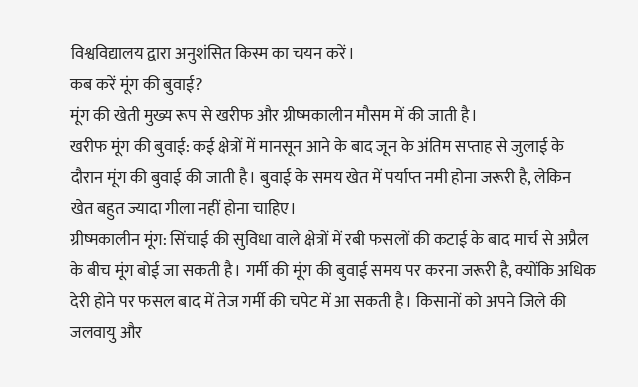विश्वविद्यालय द्वारा अनुशंसित किस्म का चयन करें।
कब करें मूंग की बुवाई?
मूंग की खेती मुख्य रूप से खरीफ और ग्रीष्मकालीन मौसम में की जाती है।
खरीफ मूंग की बुवाई: कई क्षेत्रों में मानसून आने के बाद जून के अंतिम सप्ताह से जुलाई के दौरान मूंग की बुवाई की जाती है। बुवाई के समय खेत में पर्याप्त नमी होना जरूरी है, लेकिन खेत बहुत ज्यादा गीला नहीं होना चाहिए।
ग्रीष्मकालीन मूंग: सिंचाई की सुविधा वाले क्षेत्रों में रबी फसलों की कटाई के बाद मार्च से अप्रैल के बीच मूंग बोई जा सकती है। गर्मी की मूंग की बुवाई समय पर करना जरूरी है, क्योंकि अधिक देरी होने पर फसल बाद में तेज गर्मी की चपेट में आ सकती है। किसानों को अपने जिले की जलवायु और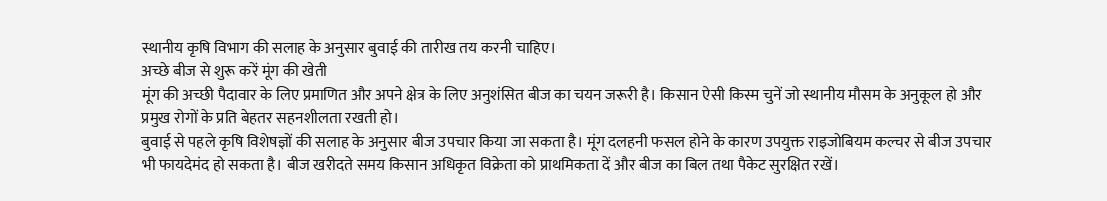स्थानीय कृषि विभाग की सलाह के अनुसार बुवाई की तारीख तय करनी चाहिए।
अच्छे बीज से शुरू करें मूंग की खेती
मूंग की अच्छी पैदावार के लिए प्रमाणित और अपने क्षेत्र के लिए अनुशंसित बीज का चयन जरूरी है। किसान ऐसी किस्म चुनें जो स्थानीय मौसम के अनुकूल हो और प्रमुख रोगों के प्रति बेहतर सहनशीलता रखती हो।
बुवाई से पहले कृषि विशेषज्ञों की सलाह के अनुसार बीज उपचार किया जा सकता है। मूंग दलहनी फसल होने के कारण उपयुक्त राइजोबियम कल्चर से बीज उपचार भी फायदेमंद हो सकता है। बीज खरीदते समय किसान अधिकृत विक्रेता को प्राथमिकता दें और बीज का बिल तथा पैकेट सुरक्षित रखें।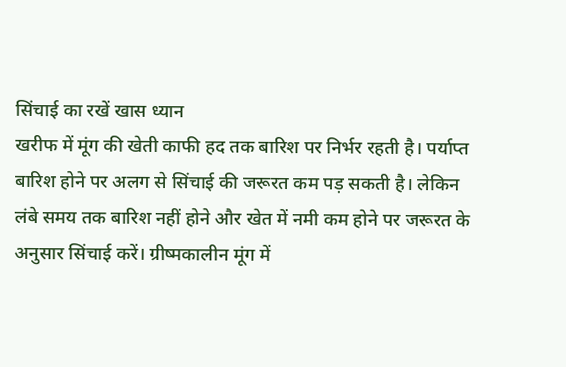सिंचाई का रखें खास ध्यान
खरीफ में मूंग की खेती काफी हद तक बारिश पर निर्भर रहती है। पर्याप्त बारिश होने पर अलग से सिंचाई की जरूरत कम पड़ सकती है। लेकिन लंबे समय तक बारिश नहीं होने और खेत में नमी कम होने पर जरूरत के अनुसार सिंचाई करें। ग्रीष्मकालीन मूंग में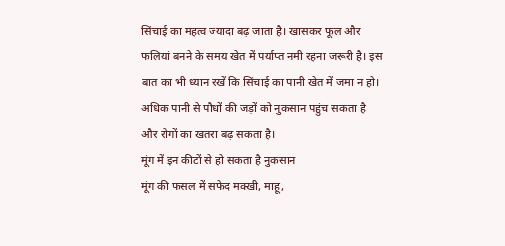सिंचाई का महत्व ज्यादा बढ़ जाता है। खासकर फूल और फलियां बनने के समय खेत में पर्याप्त नमी रहना जरूरी है। इस बात का भी ध्यान रखें कि सिंचाई का पानी खेत में जमा न हो। अधिक पानी से पौधों की जड़ों को नुकसान पहुंच सकता है और रोगों का खतरा बढ़ सकता है।
मूंग में इन कीटों से हो सकता है नुकसान
मूंग की फसल में सफेद मक्खी, माहू,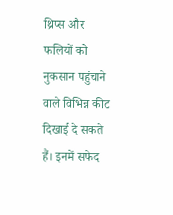थ्रिप्स और फलियों को नुकसान पहुंचाने वाले विभिन्न कीट दिखाई दे सकते हैं। इनमें सफेद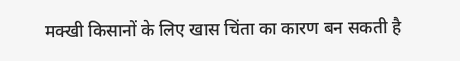मक्खी किसानों के लिए खास चिंता का कारण बन सकती है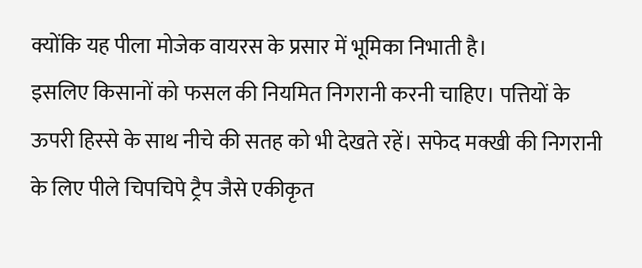क्योंकि यह पीला मोजेक वायरस के प्रसार में भूमिका निभाती है।
इसलिए किसानों को फसल की नियमित निगरानी करनी चाहिए। पत्तियों के ऊपरी हिस्से के साथ नीचे की सतह को भी देखते रहें। सफेद मक्खी की निगरानी के लिए पीले चिपचिपे ट्रैप जैसे एकीकृत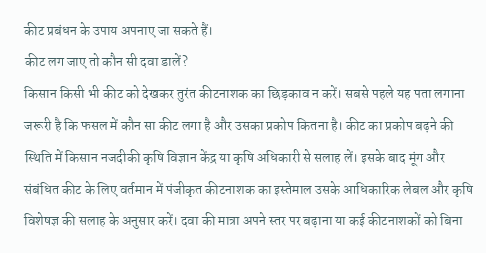कीट प्रबंधन के उपाय अपनाए जा सकते हैं।
कीट लग जाए तो कौन सी दवा डालें?
किसान किसी भी कीट को देखकर तुरंत कीटनाशक का छिड़काव न करें। सबसे पहले यह पता लगाना जरूरी है कि फसल में कौन सा कीट लगा है और उसका प्रकोप कितना है। कीट का प्रकोप बढ़ने की स्थिति में किसान नजदीकी कृषि विज्ञान केंद्र या कृषि अधिकारी से सलाह लें। इसके बाद मूंग और संबंधित कीट के लिए वर्तमान में पंजीकृत कीटनाशक का इस्तेमाल उसके आधिकारिक लेबल और कृषि विशेषज्ञ की सलाह के अनुसार करें। दवा की मात्रा अपने स्तर पर बढ़ाना या कई कीटनाशकों को बिना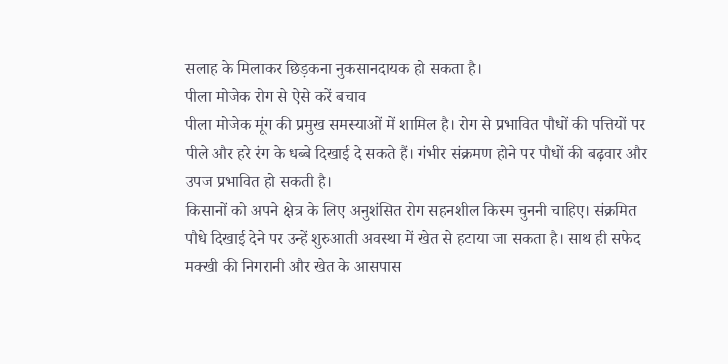सलाह के मिलाकर छिड़कना नुकसानदायक हो सकता है।
पीला मोजेक रोग से ऐसे करें बचाव
पीला मोजेक मूंग की प्रमुख समस्याओं में शामिल है। रोग से प्रभावित पौधों की पत्तियों पर पीले और हरे रंग के धब्बे दिखाई दे सकते हैं। गंभीर संक्रमण होने पर पौधों की बढ़वार और उपज प्रभावित हो सकती है।
किसानों को अपने क्षेत्र के लिए अनुशंसित रोग सहनशील किस्म चुननी चाहिए। संक्रमित पौधे दिखाई देने पर उन्हें शुरुआती अवस्था में खेत से हटाया जा सकता है। साथ ही सफेद मक्खी की निगरानी और खेत के आसपास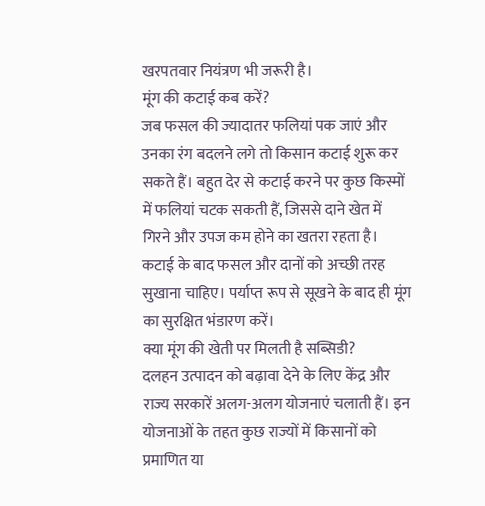खरपतवार नियंत्रण भी जरूरी है।
मूंग की कटाई कब करें?
जब फसल की ज्यादातर फलियां पक जाएं और उनका रंग बदलने लगे तो किसान कटाई शुरू कर सकते हैं। बहुत देर से कटाई करने पर कुछ किस्मों में फलियां चटक सकती हैं, जिससे दाने खेत में गिरने और उपज कम होने का खतरा रहता है।
कटाई के बाद फसल और दानों को अच्छी तरह सुखाना चाहिए। पर्याप्त रूप से सूखने के बाद ही मूंग का सुरक्षित भंडारण करें।
क्या मूंग की खेती पर मिलती है सब्सिडी?
दलहन उत्पादन को बढ़ावा देने के लिए केंद्र और राज्य सरकारें अलग-अलग योजनाएं चलाती हैं। इन योजनाओं के तहत कुछ राज्यों में किसानों को प्रमाणित या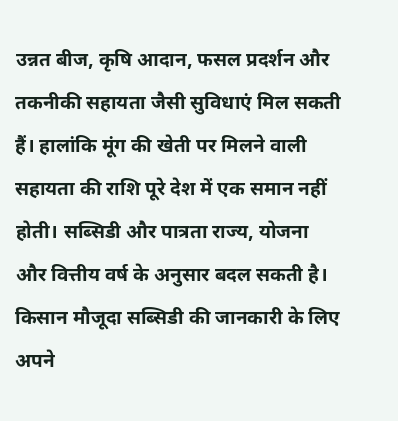उन्नत बीज, कृषि आदान, फसल प्रदर्शन और तकनीकी सहायता जैसी सुविधाएं मिल सकती हैं। हालांकि मूंग की खेती पर मिलने वाली सहायता की राशि पूरे देश में एक समान नहीं होती। सब्सिडी और पात्रता राज्य, योजना और वित्तीय वर्ष के अनुसार बदल सकती है।
किसान मौजूदा सब्सिडी की जानकारी के लिए अपने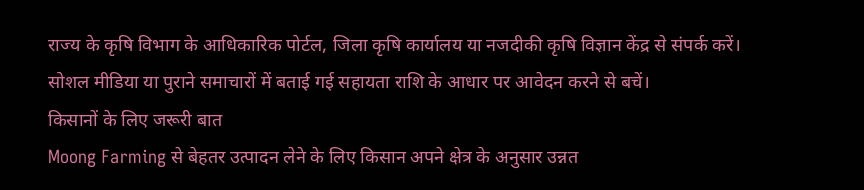राज्य के कृषि विभाग के आधिकारिक पोर्टल, जिला कृषि कार्यालय या नजदीकी कृषि विज्ञान केंद्र से संपर्क करें। सोशल मीडिया या पुराने समाचारों में बताई गई सहायता राशि के आधार पर आवेदन करने से बचें।
किसानों के लिए जरूरी बात
Moong Farming से बेहतर उत्पादन लेने के लिए किसान अपने क्षेत्र के अनुसार उन्नत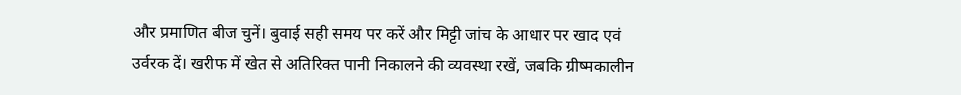और प्रमाणित बीज चुनें। बुवाई सही समय पर करें और मिट्टी जांच के आधार पर खाद एवं उर्वरक दें। खरीफ में खेत से अतिरिक्त पानी निकालने की व्यवस्था रखें, जबकि ग्रीष्मकालीन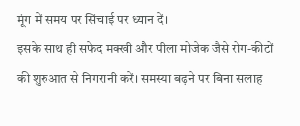मूंग में समय पर सिंचाई पर ध्यान दें।
इसके साथ ही सफेद मक्खी और पीला मोजेक जैसे रोग-कीटों की शुरुआत से निगरानी करें। समस्या बढ़ने पर बिना सलाह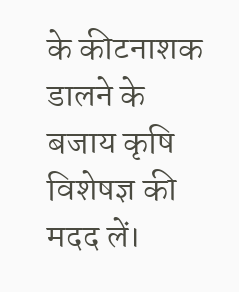के कीटनाशक डालने के बजाय कृषि विशेषज्ञ की मदद लें।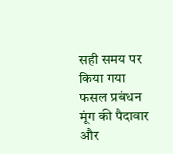सही समय पर किया गया फसल प्रबंधन मूंग की पैदावार और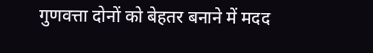गुणवत्ता दोनों को बेहतर बनाने में मदद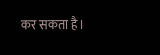कर सकता है।